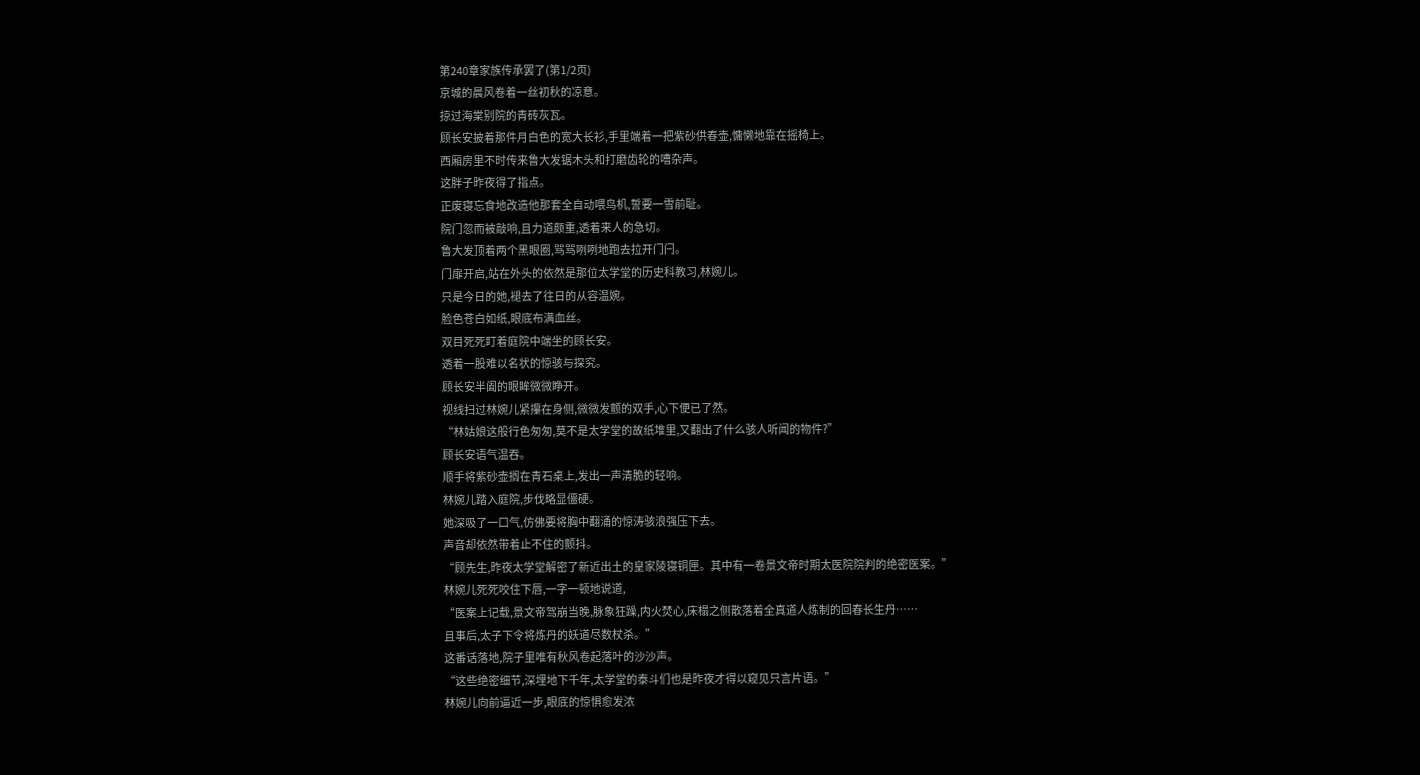第240章家族传承罢了(第1/2页)
京城的晨风卷着一丝初秋的凉意。
掠过海棠别院的青砖灰瓦。
顾长安披着那件月白色的宽大长衫,手里端着一把紫砂供春壶,慵懒地靠在摇椅上。
西厢房里不时传来鲁大发锯木头和打磨齿轮的嘈杂声。
这胖子昨夜得了指点。
正废寝忘食地改造他那套全自动喂鸟机,誓要一雪前耻。
院门忽而被敲响,且力道颇重,透着来人的急切。
鲁大发顶着两个黑眼圈,骂骂咧咧地跑去拉开门闩。
门扉开启,站在外头的依然是那位太学堂的历史科教习,林婉儿。
只是今日的她,褪去了往日的从容温婉。
脸色苍白如纸,眼底布满血丝。
双目死死盯着庭院中端坐的顾长安。
透着一股难以名状的惊骇与探究。
顾长安半阖的眼眸微微睁开。
视线扫过林婉儿紧攥在身侧,微微发颤的双手,心下便已了然。
“林姑娘这般行色匆匆,莫不是太学堂的故纸堆里,又翻出了什么骇人听闻的物件?”
顾长安语气温吞。
顺手将紫砂壶搁在青石桌上,发出一声清脆的轻响。
林婉儿踏入庭院,步伐略显僵硬。
她深吸了一口气,仿佛要将胸中翻涌的惊涛骇浪强压下去。
声音却依然带着止不住的颤抖。
“顾先生,昨夜太学堂解密了新近出土的皇家陵寝铜匣。其中有一卷景文帝时期太医院院判的绝密医案。”
林婉儿死死咬住下唇,一字一顿地说道,
“医案上记载,景文帝驾崩当晚,脉象狂躁,内火焚心,床榻之侧散落着全真道人炼制的回春长生丹……
且事后,太子下令将炼丹的妖道尽数杖杀。”
这番话落地,院子里唯有秋风卷起落叶的沙沙声。
“这些绝密细节,深埋地下千年,太学堂的泰斗们也是昨夜才得以窥见只言片语。”
林婉儿向前逼近一步,眼底的惊惧愈发浓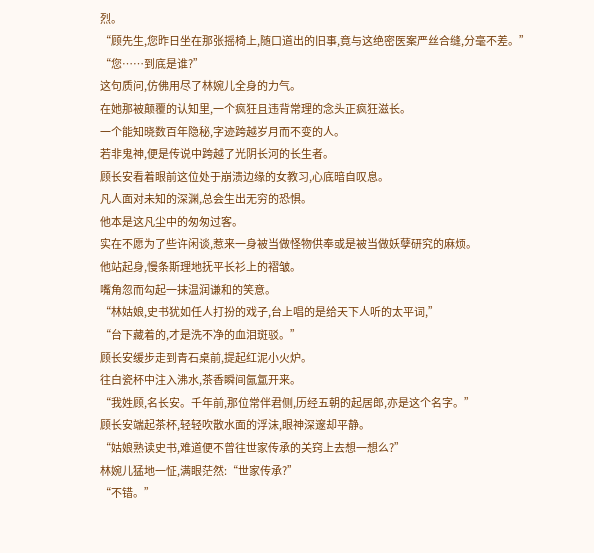烈。
“顾先生,您昨日坐在那张摇椅上,随口道出的旧事,竟与这绝密医案严丝合缝,分毫不差。”
“您……到底是谁?”
这句质问,仿佛用尽了林婉儿全身的力气。
在她那被颠覆的认知里,一个疯狂且违背常理的念头正疯狂滋长。
一个能知晓数百年隐秘,字迹跨越岁月而不变的人。
若非鬼神,便是传说中跨越了光阴长河的长生者。
顾长安看着眼前这位处于崩溃边缘的女教习,心底暗自叹息。
凡人面对未知的深渊,总会生出无穷的恐惧。
他本是这凡尘中的匆匆过客。
实在不愿为了些许闲谈,惹来一身被当做怪物供奉或是被当做妖孽研究的麻烦。
他站起身,慢条斯理地抚平长衫上的褶皱。
嘴角忽而勾起一抹温润谦和的笑意。
“林姑娘,史书犹如任人打扮的戏子,台上唱的是给天下人听的太平词,”
“台下藏着的,才是洗不净的血泪斑驳。”
顾长安缓步走到青石桌前,提起红泥小火炉。
往白瓷杯中注入沸水,茶香瞬间氤氲开来。
“我姓顾,名长安。千年前,那位常伴君侧,历经五朝的起居郎,亦是这个名字。”
顾长安端起茶杯,轻轻吹散水面的浮沫,眼神深邃却平静。
“姑娘熟读史书,难道便不曾往世家传承的关窍上去想一想么?”
林婉儿猛地一怔,满眼茫然:“世家传承?”
“不错。”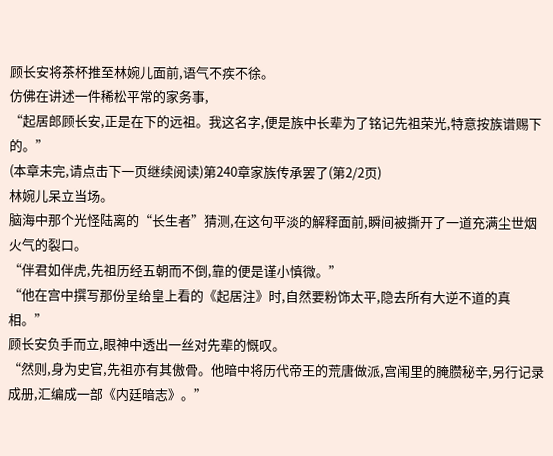顾长安将茶杯推至林婉儿面前,语气不疾不徐。
仿佛在讲述一件稀松平常的家务事,
“起居郎顾长安,正是在下的远祖。我这名字,便是族中长辈为了铭记先祖荣光,特意按族谱赐下的。”
(本章未完,请点击下一页继续阅读)第240章家族传承罢了(第2/2页)
林婉儿呆立当场。
脑海中那个光怪陆离的“长生者”猜测,在这句平淡的解释面前,瞬间被撕开了一道充满尘世烟火气的裂口。
“伴君如伴虎,先祖历经五朝而不倒,靠的便是谨小慎微。”
“他在宫中撰写那份呈给皇上看的《起居注》时,自然要粉饰太平,隐去所有大逆不道的真相。”
顾长安负手而立,眼神中透出一丝对先辈的慨叹。
“然则,身为史官,先祖亦有其傲骨。他暗中将历代帝王的荒唐做派,宫闱里的腌臜秘辛,另行记录成册,汇编成一部《内廷暗志》。”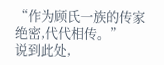“作为顾氏一族的传家绝密,代代相传。”
说到此处,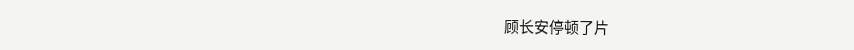顾长安停顿了片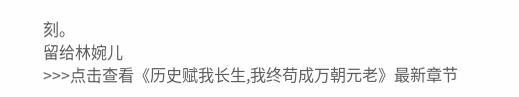刻。
留给林婉儿
>>>点击查看《历史赋我长生,我终苟成万朝元老》最新章节